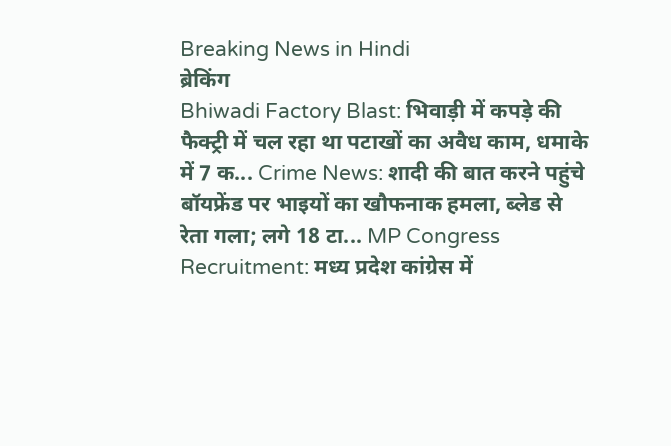Breaking News in Hindi
ब्रेकिंग
Bhiwadi Factory Blast: भिवाड़ी में कपड़े की फैक्ट्री में चल रहा था पटाखों का अवैध काम, धमाके में 7 क... Crime News: शादी की बात करने पहुंचे बॉयफ्रेंड पर भाइयों का खौफनाक हमला, ब्लेड से रेता गला; लगे 18 टा... MP Congress Recruitment: मध्य प्रदेश कांग्रेस में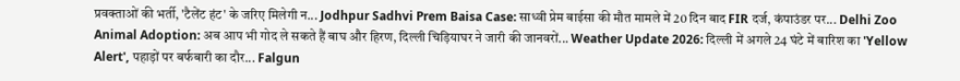प्रवक्ताओं की भर्ती, 'टैलेंट हंट' के जरिए मिलेगी न... Jodhpur Sadhvi Prem Baisa Case: साध्वी प्रेम बाईसा की मौत मामले में 20 दिन बाद FIR दर्ज, कंपाउंडर पर... Delhi Zoo Animal Adoption: अब आप भी गोद ले सकते हैं बाघ और हिरण, दिल्ली चिड़ियाघर ने जारी की जानवरों... Weather Update 2026: दिल्ली में अगले 24 घंटे में बारिश का 'Yellow Alert', पहाड़ों पर बर्फबारी का दौर... Falgun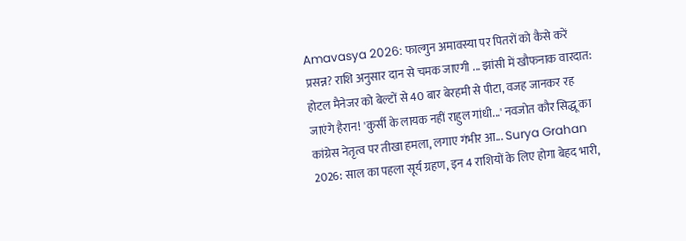Amavasya 2026: फाल्गुन अमावस्या पर पितरों को कैसे करें प्रसन्न? राशि अनुसार दान से चमक जाएगी ... झांसी में खौफनाक वारदात: होटल मैनेजर को बेल्टों से 40 बार बेरहमी से पीटा, वजह जानकर रह जाएंगे हैरान! 'कुर्सी के लायक नहीं राहुल गांधी...' नवजोत कौर सिद्धू का कांग्रेस नेतृत्व पर तीखा हमला, लगाए गंभीर आ... Surya Grahan 2026: साल का पहला सूर्य ग्रहण, इन 4 राशियों के लिए होगा बेहद भारी,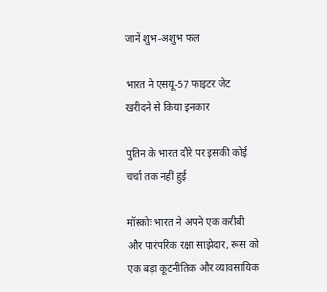जानें शुभ-अशुभ फल

भारत ने एसयू-57 फाइटर जेट खरीदने से किया इनकार

पुतिन के भारत दौरे पर इसकी कोई चर्चा तक नहीं हुई

मॉस्कोः भारत ने अपने एक करीबी और पारंपरिक रक्षा साझेदार, रूस को एक बड़ा कूटनीतिक और व्यावसायिक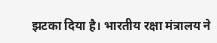झटका दिया है। भारतीय रक्षा मंत्रालय ने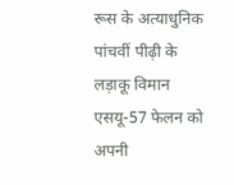रूस के अत्याधुनिक पांचवीं पीढ़ी के लड़ाकू विमान एसयू-57 फेलन को अपनी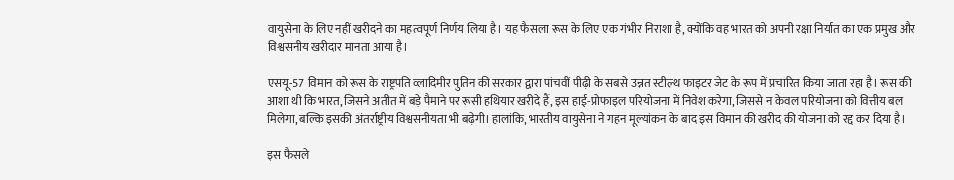वायुसेना के लिए नहीं खरीदने का महत्वपूर्ण निर्णय लिया है। यह फैसला रूस के लिए एक गंभीर निराशा है, क्योंकि वह भारत को अपनी रक्षा निर्यात का एक प्रमुख और विश्वसनीय खरीदार मानता आया है।

एसयू-57 विमान को रूस के राष्ट्रपति व्लादिमीर पुतिन की सरकार द्वारा पांचवीं पीढ़ी के सबसे उन्नत स्टील्थ फाइटर जेट के रूप में प्रचारित किया जाता रहा है। रूस की आशा थी कि भारत, जिसने अतीत में बड़े पैमाने पर रूसी हथियार खरीदे हैं, इस हाई-प्रोफाइल परियोजना में निवेश करेगा, जिससे न केवल परियोजना को वित्तीय बल मिलेगा, बल्कि इसकी अंतर्राष्ट्रीय विश्वसनीयता भी बढ़ेगी। हालांकि, भारतीय वायुसेना ने गहन मूल्यांकन के बाद इस विमान की खरीद की योजना को रद्द कर दिया है।

इस फैसले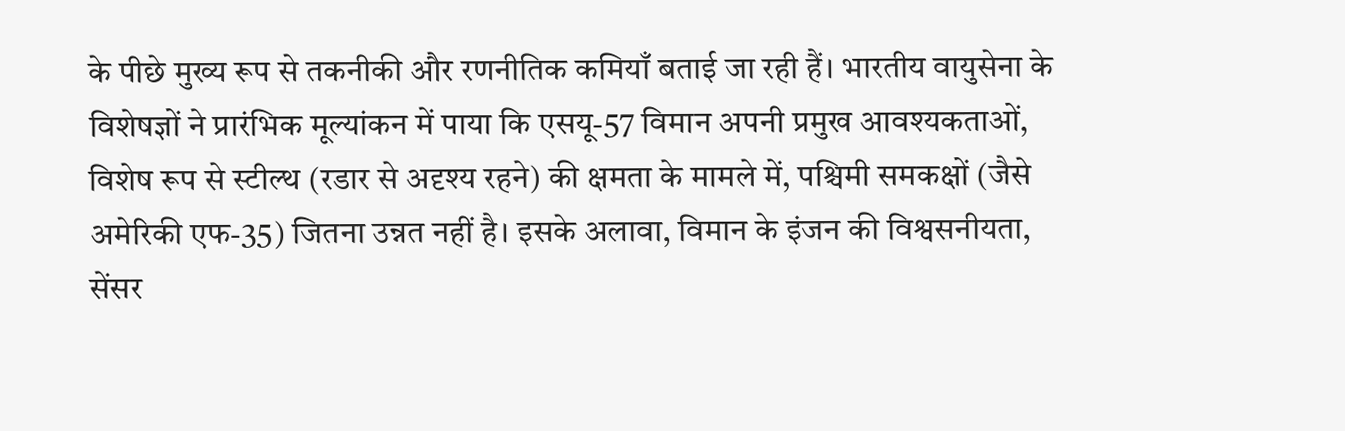के पीछे मुख्य रूप से तकनीकी और रणनीतिक कमियाँ बताई जा रही हैं। भारतीय वायुसेना के विशेषज्ञों ने प्रारंभिक मूल्यांकन में पाया कि एसयू-57 विमान अपनी प्रमुख आवश्यकताओं, विशेष रूप से स्टील्थ (रडार से अदृश्य रहने) की क्षमता के मामले में, पश्चिमी समकक्षों (जैसे अमेरिकी एफ-35) जितना उन्नत नहीं है। इसके अलावा, विमान के इंजन की विश्वसनीयता, सेंसर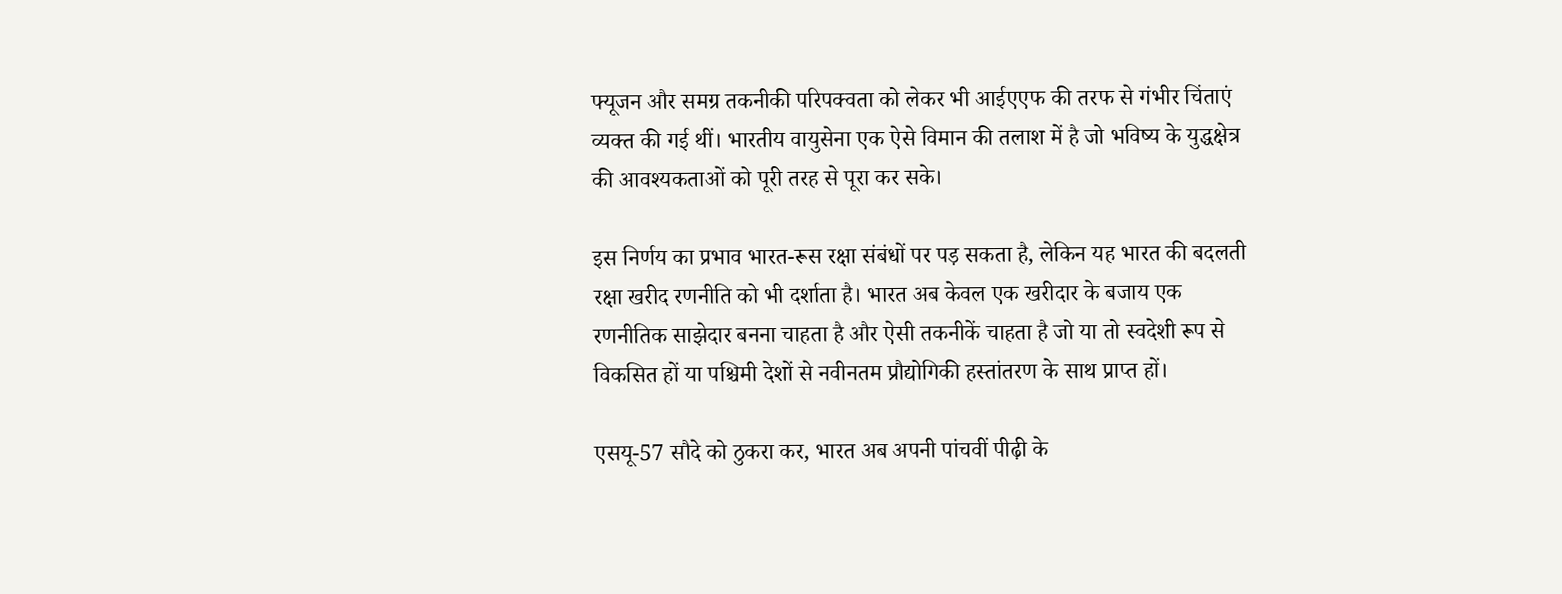फ्यूजन और समग्र तकनीकी परिपक्वता को लेकर भी आईएएफ की तरफ से गंभीर चिंताएं व्यक्त की गई थीं। भारतीय वायुसेना एक ऐसे विमान की तलाश में है जो भविष्य के युद्धक्षेत्र की आवश्यकताओं को पूरी तरह से पूरा कर सके।

इस निर्णय का प्रभाव भारत-रूस रक्षा संबंधों पर पड़ सकता है, लेकिन यह भारत की बदलती रक्षा खरीद रणनीति को भी दर्शाता है। भारत अब केवल एक खरीदार के बजाय एक रणनीतिक साझेदार बनना चाहता है और ऐसी तकनीकें चाहता है जो या तो स्वदेशी रूप से विकसित हों या पश्चिमी देशों से नवीनतम प्रौद्योगिकी हस्तांतरण के साथ प्राप्त हों।

एसयू-57 सौदे को ठुकरा कर, भारत अब अपनी पांचवीं पीढ़ी के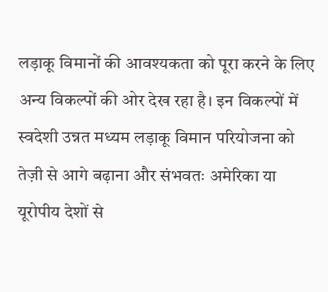लड़ाकू विमानों की आवश्यकता को पूरा करने के लिए अन्य विकल्पों की ओर देख रहा है। इन विकल्पों में स्वदेशी उन्नत मध्यम लड़ाकू विमान परियोजना को तेज़ी से आगे बढ़ाना और संभवतः अमेरिका या यूरोपीय देशों से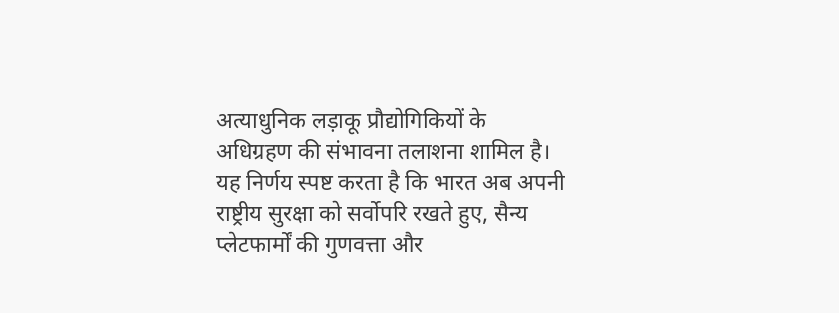अत्याधुनिक लड़ाकू प्रौद्योगिकियों के अधिग्रहण की संभावना तलाशना शामिल है। यह निर्णय स्पष्ट करता है कि भारत अब अपनी राष्ट्रीय सुरक्षा को सर्वोपरि रखते हुए, सैन्य प्लेटफार्मों की गुणवत्ता और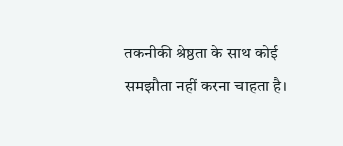तकनीकी श्रेष्ठता के साथ कोई समझौता नहीं करना चाहता है।